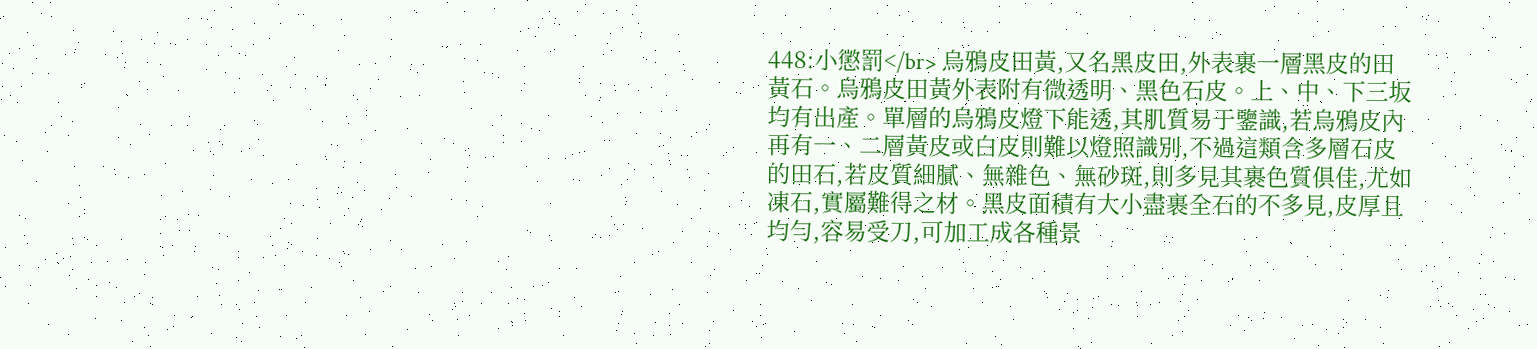448:小懲罰</br> 烏鴉皮田黃,又名黑皮田,外表裹一層黑皮的田黃石。烏鴉皮田黃外表附有微透明、黑色石皮。上、中、下三坂均有出產。單層的烏鴉皮燈下能透,其肌質易于鑒識,若烏鴉皮內再有一、二層黃皮或白皮則難以燈照識別,不過這類含多層石皮的田石,若皮質細膩、無雜色、無砂斑,則多見其裹色質俱佳,尤如凍石,實屬難得之材。黑皮面積有大小盡裹全石的不多見,皮厚且均勻,容易受刀,可加工成各種景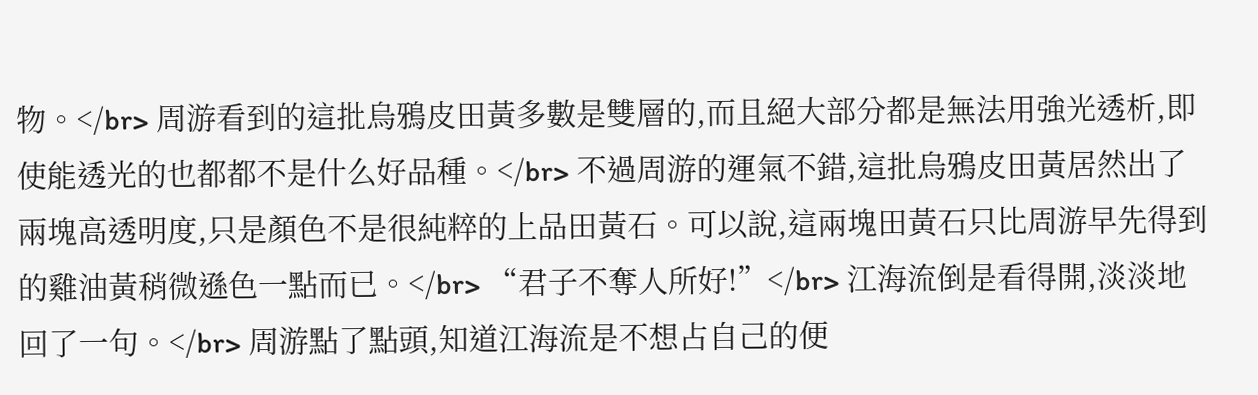物。</br> 周游看到的這批烏鴉皮田黃多數是雙層的,而且絕大部分都是無法用強光透析,即使能透光的也都都不是什么好品種。</br> 不過周游的運氣不錯,這批烏鴉皮田黃居然出了兩塊高透明度,只是顏色不是很純粹的上品田黃石。可以說,這兩塊田黃石只比周游早先得到的雞油黃稍微遜色一點而已。</br> “君子不奪人所好!”</br> 江海流倒是看得開,淡淡地回了一句。</br> 周游點了點頭,知道江海流是不想占自己的便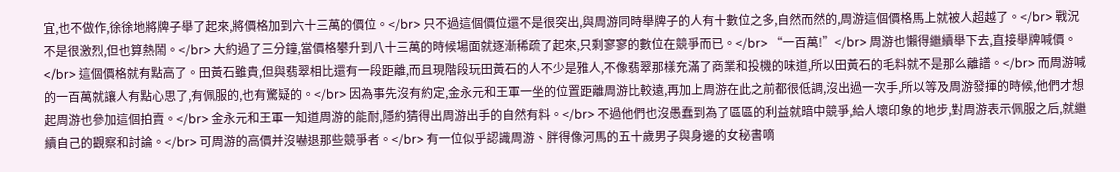宜,也不做作,徐徐地將牌子舉了起來,將價格加到六十三萬的價位。</br> 只不過這個價位還不是很突出,與周游同時舉牌子的人有十數位之多,自然而然的,周游這個價格馬上就被人超越了。</br> 戰況不是很激烈,但也算熱鬧。</br> 大約過了三分鐘,當價格攀升到八十三萬的時候場面就逐漸稀疏了起來,只剩寥寥的數位在競爭而已。</br> “一百萬!”</br> 周游也懶得繼續舉下去,直接舉牌喊價。</br> 這個價格就有點高了。田黃石雖貴,但與翡翠相比還有一段距離,而且現階段玩田黃石的人不少是雅人,不像翡翠那樣充滿了商業和投機的味道,所以田黃石的毛料就不是那么離譜。</br> 而周游喊的一百萬就讓人有點心思了,有佩服的,也有驚疑的。</br> 因為事先沒有約定,金永元和王軍一坐的位置距離周游比較遠,再加上周游在此之前都很低調,沒出過一次手,所以等及周游發揮的時候,他們才想起周游也參加這個拍賣。</br> 金永元和王軍一知道周游的能耐,隱約猜得出周游出手的自然有料。</br> 不過他們也沒愚蠢到為了區區的利益就暗中競爭,給人壞印象的地步,對周游表示佩服之后,就繼續自己的觀察和討論。</br> 可周游的高價并沒嚇退那些競爭者。</br> 有一位似乎認識周游、胖得像河馬的五十歲男子與身邊的女秘書嘀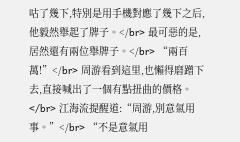咕了幾下,特別是用手機對應了幾下之后,他毅然舉起了牌子。</br> 最可惡的是,居然還有兩位舉牌子。</br> “兩百萬!”</br> 周游看到這里,也懶得磨蹭下去,直接喊出了一個有點扭曲的價格。</br> 江海流提醒道:“周游,別意氣用事。”</br> “不是意氣用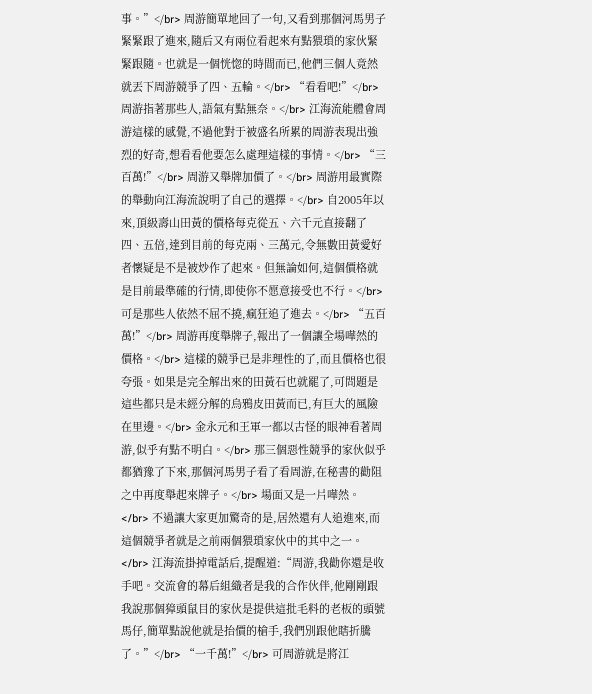事。”</br> 周游簡單地回了一句,又看到那個河馬男子緊緊跟了進來,隨后又有兩位看起來有點猥瑣的家伙緊緊跟隨。也就是一個恍惚的時間而已,他們三個人竟然就丟下周游競爭了四、五輪。</br> “看看吧!”</br> 周游指著那些人,語氣有點無奈。</br> 江海流能體會周游這樣的感覺,不過他對于被盛名所累的周游表現出強烈的好奇,想看看他要怎么處理這樣的事情。</br> “三百萬!”</br> 周游又舉牌加價了。</br> 周游用最實際的舉動向江海流說明了自己的選擇。</br> 自2005年以來,頂級壽山田黃的價格每克從五、六千元直接翻了四、五倍,達到目前的每克兩、三萬元,令無數田黃愛好者懷疑是不是被炒作了起來。但無論如何,這個價格就是目前最準確的行情,即使你不愿意接受也不行。</br> 可是那些人依然不屈不撓,瘋狂追了進去。</br> “五百萬!”</br> 周游再度舉牌子,報出了一個讓全場嘩然的價格。</br> 這樣的競爭已是非理性的了,而且價格也很夸張。如果是完全解出來的田黃石也就罷了,可問題是這些都只是未經分解的烏鴉皮田黃而已,有巨大的風險在里邊。</br> 金永元和王軍一都以古怪的眼神看著周游,似乎有點不明白。</br> 那三個惡性競爭的家伙似乎都猶豫了下來,那個河馬男子看了看周游,在秘書的勸阻之中再度舉起來牌子。</br> 場面又是一片嘩然。</br> 不過讓大家更加驚奇的是,居然還有人追進來,而這個競爭者就是之前兩個猥瑣家伙中的其中之一。</br> 江海流掛掉電話后,提醒道:“周游,我勸你還是收手吧。交流會的幕后組織者是我的合作伙伴,他剛剛跟我說那個獐頭鼠目的家伙是提供這批毛料的老板的頭號馬仔,簡單點說他就是抬價的槍手,我們別跟他瞎折騰了。”</br> “一千萬!”</br> 可周游就是將江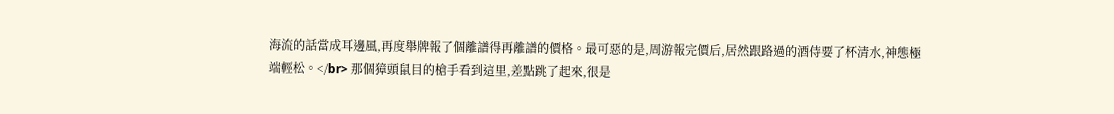海流的話當成耳邊風,再度舉牌報了個離譜得再離譜的價格。最可惡的是,周游報完價后,居然跟路過的酒侍要了杯清水,神態極端輕松。</br> 那個獐頭鼠目的槍手看到這里,差點跳了起來,很是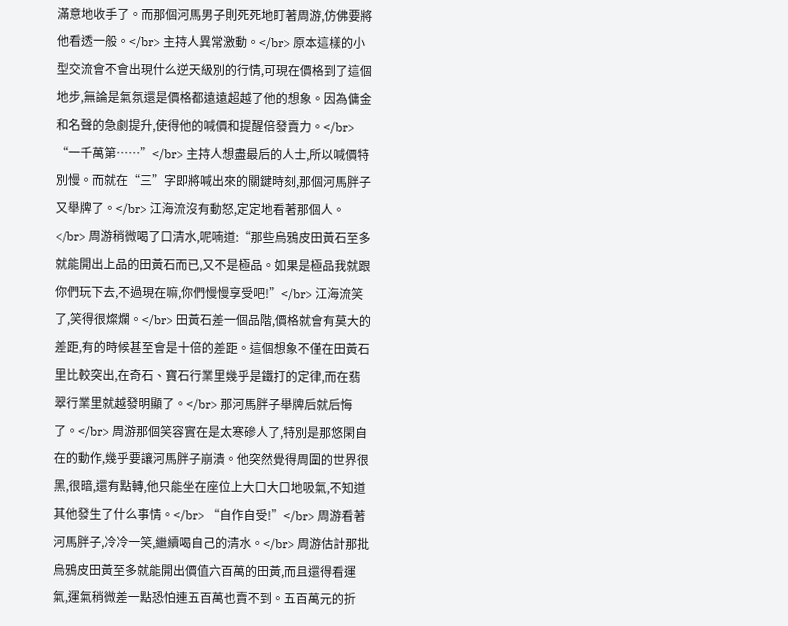滿意地收手了。而那個河馬男子則死死地盯著周游,仿佛要將他看透一般。</br> 主持人異常激動。</br> 原本這樣的小型交流會不會出現什么逆天級別的行情,可現在價格到了這個地步,無論是氣氛還是價格都遠遠超越了他的想象。因為傭金和名聲的急劇提升,使得他的喊價和提醒倍發賣力。</br> “一千萬第……”</br> 主持人想盡最后的人士,所以喊價特別慢。而就在“三”字即將喊出來的關鍵時刻,那個河馬胖子又舉牌了。</br> 江海流沒有動怒,定定地看著那個人。</br> 周游稍微喝了口清水,呢喃道:“那些烏鴉皮田黃石至多就能開出上品的田黃石而已,又不是極品。如果是極品我就跟你們玩下去,不過現在嘛,你們慢慢享受吧!”</br> 江海流笑了,笑得很燦爛。</br> 田黃石差一個品階,價格就會有莫大的差距,有的時候甚至會是十倍的差距。這個想象不僅在田黃石里比較突出,在奇石、寶石行業里幾乎是鐵打的定律,而在翡翠行業里就越發明顯了。</br> 那河馬胖子舉牌后就后悔了。</br> 周游那個笑容實在是太寒磣人了,特別是那悠閑自在的動作,幾乎要讓河馬胖子崩潰。他突然覺得周圍的世界很黑,很暗,還有點轉,他只能坐在座位上大口大口地吸氣,不知道其他發生了什么事情。</br> “自作自受!”</br> 周游看著河馬胖子,冷冷一笑,繼續喝自己的清水。</br> 周游估計那批烏鴉皮田黃至多就能開出價值六百萬的田黃,而且還得看運氣,運氣稍微差一點恐怕連五百萬也賣不到。五百萬元的折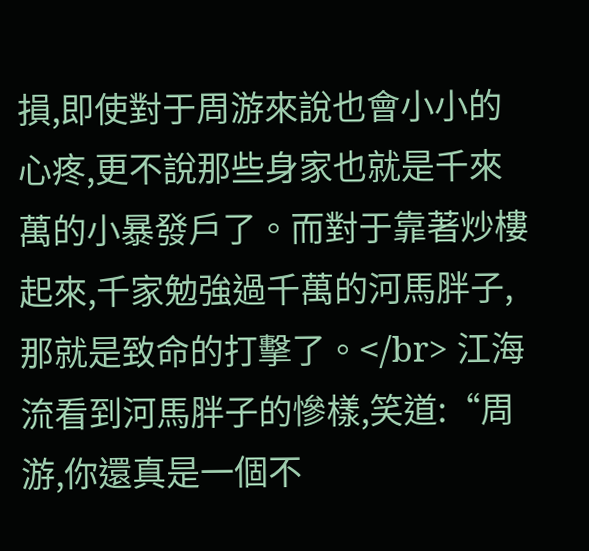損,即使對于周游來說也會小小的心疼,更不說那些身家也就是千來萬的小暴發戶了。而對于靠著炒樓起來,千家勉強過千萬的河馬胖子,那就是致命的打擊了。</br> 江海流看到河馬胖子的慘樣,笑道:“周游,你還真是一個不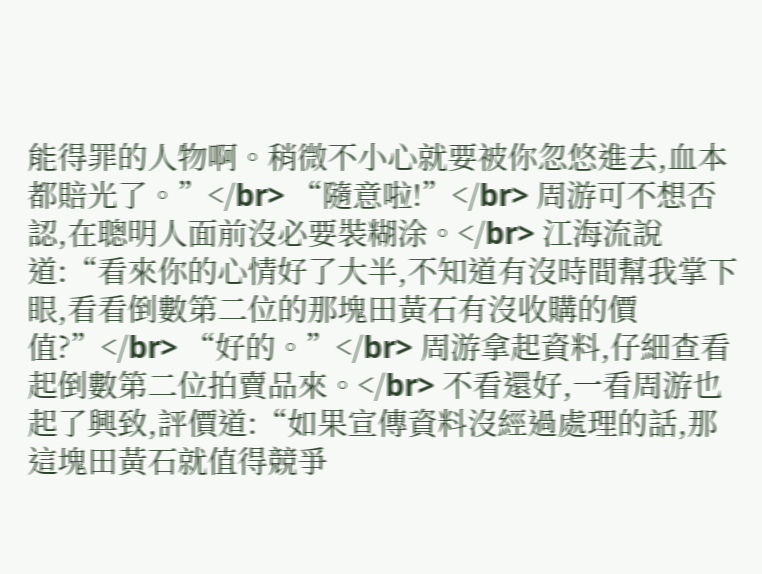能得罪的人物啊。稍微不小心就要被你忽悠進去,血本都賠光了。”</br> “隨意啦!”</br> 周游可不想否認,在聰明人面前沒必要裝糊涂。</br> 江海流說道:“看來你的心情好了大半,不知道有沒時間幫我掌下眼,看看倒數第二位的那塊田黃石有沒收購的價值?”</br> “好的。”</br> 周游拿起資料,仔細查看起倒數第二位拍賣品來。</br> 不看還好,一看周游也起了興致,評價道:“如果宣傳資料沒經過處理的話,那這塊田黃石就值得競爭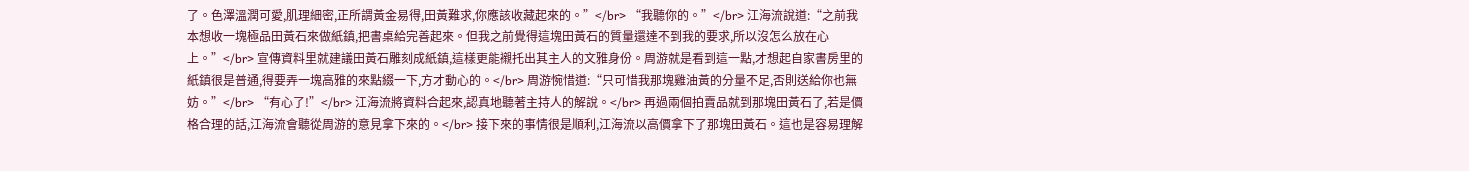了。色澤溫潤可愛,肌理細密,正所謂黃金易得,田黃難求,你應該收藏起來的。”</br> “我聽你的。”</br> 江海流說道:“之前我本想收一塊極品田黃石來做紙鎮,把書桌給完善起來。但我之前覺得這塊田黃石的質量還達不到我的要求,所以沒怎么放在心上。”</br> 宣傳資料里就建議田黃石雕刻成紙鎮,這樣更能襯托出其主人的文雅身份。周游就是看到這一點,才想起自家書房里的紙鎮很是普通,得要弄一塊高雅的來點綴一下,方才動心的。</br> 周游惋惜道:“只可惜我那塊雞油黃的分量不足,否則送給你也無妨。”</br> “有心了!”</br> 江海流將資料合起來,認真地聽著主持人的解說。</br> 再過兩個拍賣品就到那塊田黃石了,若是價格合理的話,江海流會聽從周游的意見拿下來的。</br> 接下來的事情很是順利,江海流以高價拿下了那塊田黃石。這也是容易理解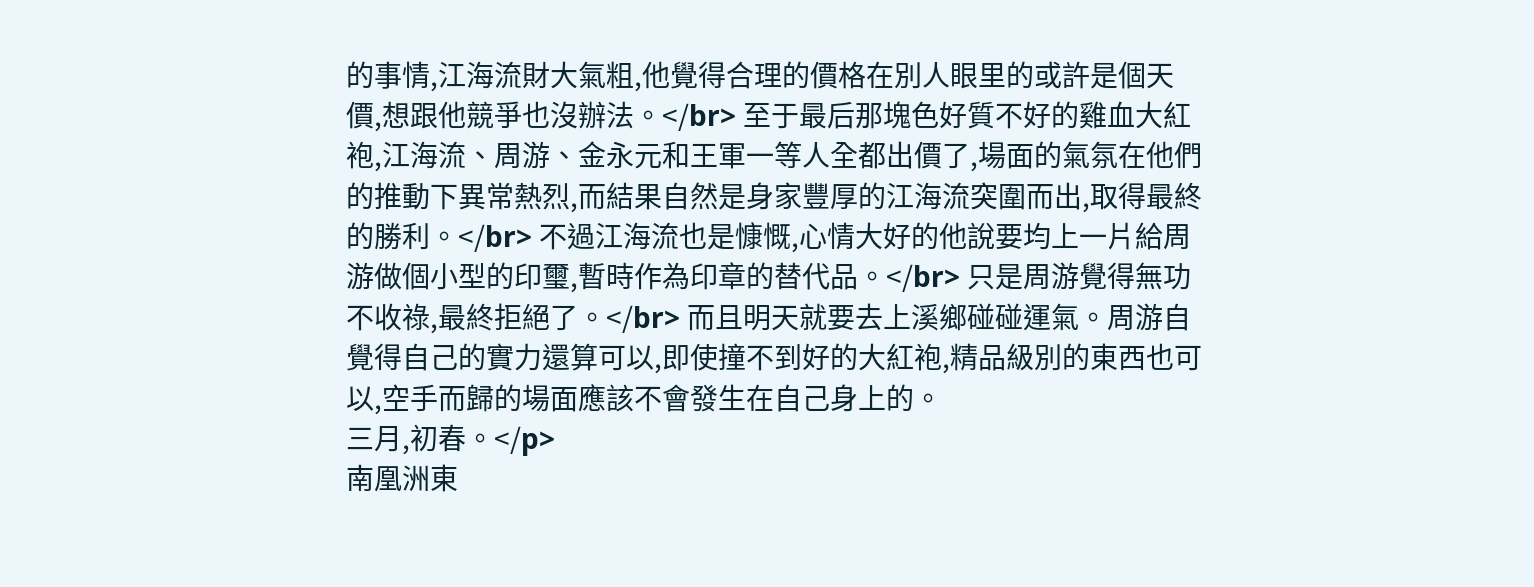的事情,江海流財大氣粗,他覺得合理的價格在別人眼里的或許是個天價,想跟他競爭也沒辦法。</br> 至于最后那塊色好質不好的雞血大紅袍,江海流、周游、金永元和王軍一等人全都出價了,場面的氣氛在他們的推動下異常熱烈,而結果自然是身家豐厚的江海流突圍而出,取得最終的勝利。</br> 不過江海流也是慷慨,心情大好的他說要均上一片給周游做個小型的印璽,暫時作為印章的替代品。</br> 只是周游覺得無功不收祿,最終拒絕了。</br> 而且明天就要去上溪鄉碰碰運氣。周游自覺得自己的實力還算可以,即使撞不到好的大紅袍,精品級別的東西也可以,空手而歸的場面應該不會發生在自己身上的。
三月,初春。</p>
南凰洲東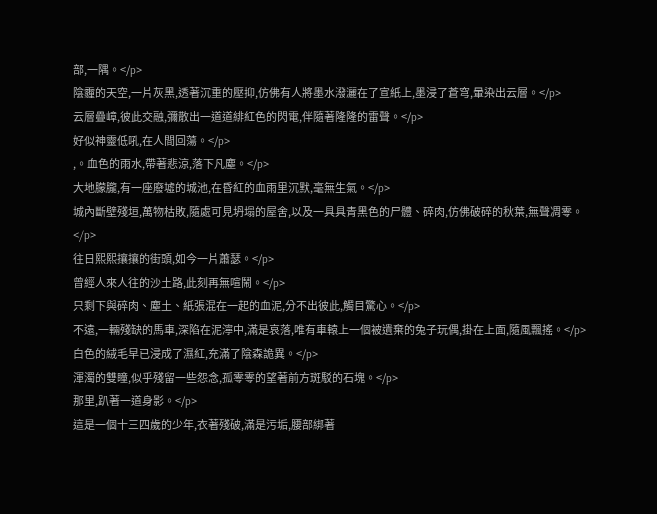部,一隅。</p>
陰霾的天空,一片灰黑,透著沉重的壓抑,仿佛有人將墨水潑灑在了宣紙上,墨浸了蒼穹,暈染出云層。</p>
云層疊嶂,彼此交融,彌散出一道道緋紅色的閃電,伴隨著隆隆的雷聲。</p>
好似神靈低吼,在人間回蕩。</p>
,。血色的雨水,帶著悲涼,落下凡塵。</p>
大地朦朧,有一座廢墟的城池,在昏紅的血雨里沉默,毫無生氣。</p>
城內斷壁殘垣,萬物枯敗,隨處可見坍塌的屋舍,以及一具具青黑色的尸體、碎肉,仿佛破碎的秋葉,無聲凋零。</p>
往日熙熙攘攘的街頭,如今一片蕭瑟。</p>
曾經人來人往的沙土路,此刻再無喧鬧。</p>
只剩下與碎肉、塵土、紙張混在一起的血泥,分不出彼此,觸目驚心。</p>
不遠,一輛殘缺的馬車,深陷在泥濘中,滿是哀落,唯有車轅上一個被遺棄的兔子玩偶,掛在上面,隨風飄搖。</p>
白色的絨毛早已浸成了濕紅,充滿了陰森詭異。</p>
渾濁的雙瞳,似乎殘留一些怨念,孤零零的望著前方斑駁的石塊。</p>
那里,趴著一道身影。</p>
這是一個十三四歲的少年,衣著殘破,滿是污垢,腰部綁著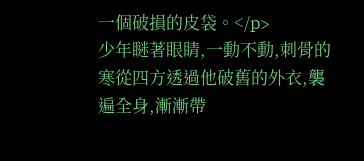一個破損的皮袋。</p>
少年瞇著眼睛,一動不動,刺骨的寒從四方透過他破舊的外衣,襲遍全身,漸漸帶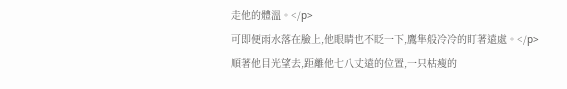走他的體溫。</p>
可即便雨水落在臉上,他眼睛也不眨一下,鷹隼般冷冷的盯著遠處。</p>
順著他目光望去,距離他七八丈遠的位置,一只枯瘦的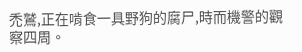禿鷲,正在啃食一具野狗的腐尸,時而機警的觀察四周。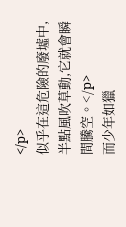</p>
似乎在這危險的廢墟中,半點風吹草動,它就會瞬間騰空。</p>
而少年如獵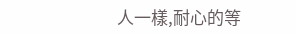人一樣,耐心的等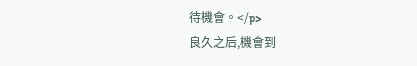待機會。</p>
良久之后,機會到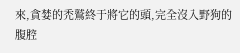來,貪婪的禿鷲終于將它的頭,完全沒入野狗的腹腔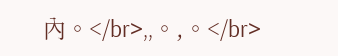內。</br>,,。,。</br>